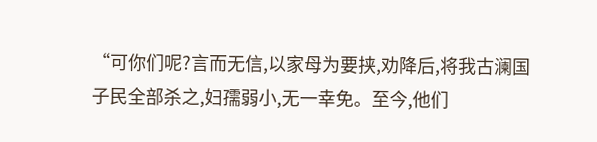“可你们呢?言而无信,以家母为要挟,劝降后,将我古澜国子民全部杀之,妇孺弱小,无一幸免。至今,他们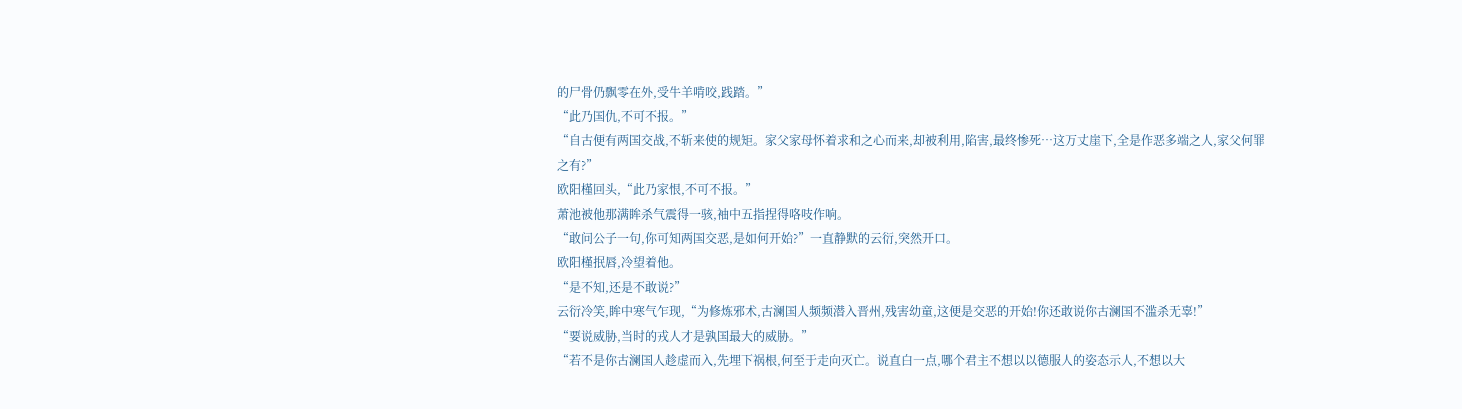的尸骨仍飘零在外,受牛羊啃咬,践踏。”
“此乃国仇,不可不报。”
“自古便有两国交战,不斩来使的规矩。家父家母怀着求和之心而来,却被利用,陷害,最终惨死…这万丈崖下,全是作恶多端之人,家父何罪之有?”
欧阳槿回头,“此乃家恨,不可不报。”
萧池被他那满眸杀气震得一骇,袖中五指捏得咯吱作响。
“敢问公子一句,你可知两国交恶,是如何开始?”一直静默的云衍,突然开口。
欧阳槿抿唇,冷望着他。
“是不知,还是不敢说?”
云衍冷笑,眸中寒气乍现,“为修炼邪术,古澜国人频频潜入晋州,残害幼童,这便是交恶的开始!你还敢说你古澜国不滥杀无辜!”
“要说威胁,当时的戎人才是孰国最大的威胁。”
“若不是你古澜国人趁虚而入,先埋下祸根,何至于走向灭亡。说直白一点,哪个君主不想以以德服人的姿态示人,不想以大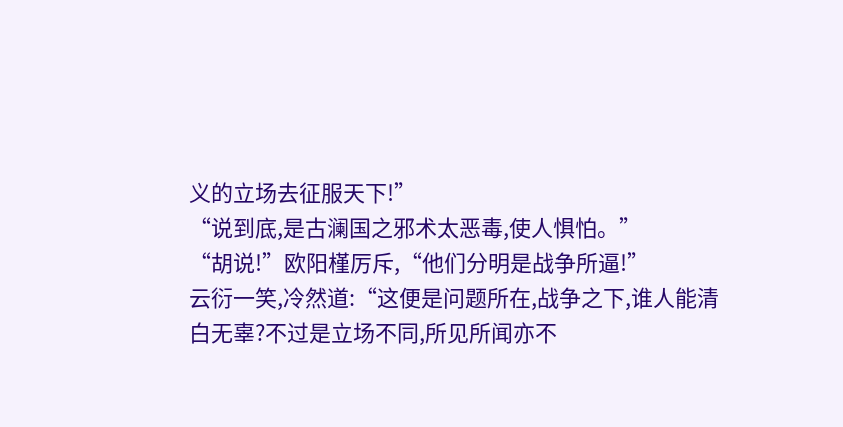义的立场去征服天下!”
“说到底,是古澜国之邪术太恶毒,使人惧怕。”
“胡说!”欧阳槿厉斥,“他们分明是战争所逼!”
云衍一笑,冷然道:“这便是问题所在,战争之下,谁人能清白无辜?不过是立场不同,所见所闻亦不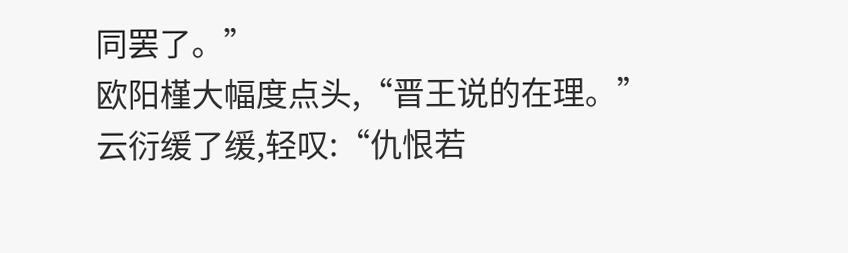同罢了。”
欧阳槿大幅度点头,“晋王说的在理。”
云衍缓了缓,轻叹:“仇恨若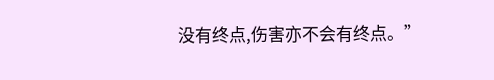没有终点,伤害亦不会有终点。”